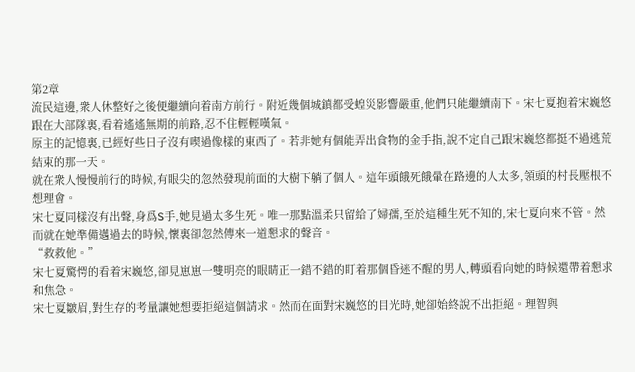第2章
流民這邊,衆人休整好之後便繼續向着南方前行。附近幾個城鎮都受蝗災影響嚴重,他們只能繼續南下。宋七夏抱着宋巍悠跟在大部隊裏,看着遙遙無期的前路,忍不住輕輕嘆氣。
原主的記憶裏,已經好些日子沒有喫過像樣的東西了。若非她有個能弄出食物的金手指,說不定自己跟宋巍悠都挺不過逃荒結束的那一天。
就在衆人慢慢前行的時候,有眼尖的忽然發現前面的大樹下躺了個人。這年頭餓死餓暈在路邊的人太多,領頭的村長壓根不想理會。
宋七夏同樣沒有出聲,身爲S手,她見過太多生死。唯一那點溫柔只留給了婦孺,至於這種生死不知的,宋七夏向來不管。然而就在她準備邁過去的時候,懷裏卻忽然傳來一道懇求的聲音。
“救救他。”
宋七夏驚愕的看着宋巍悠,卻見崽崽一雙明亮的眼睛正一錯不錯的盯着那個昏迷不醒的男人,轉頭看向她的時候還帶着懇求和焦急。
宋七夏皺眉,對生存的考量讓她想要拒絕這個請求。然而在面對宋巍悠的目光時,她卻始終說不出拒絕。理智與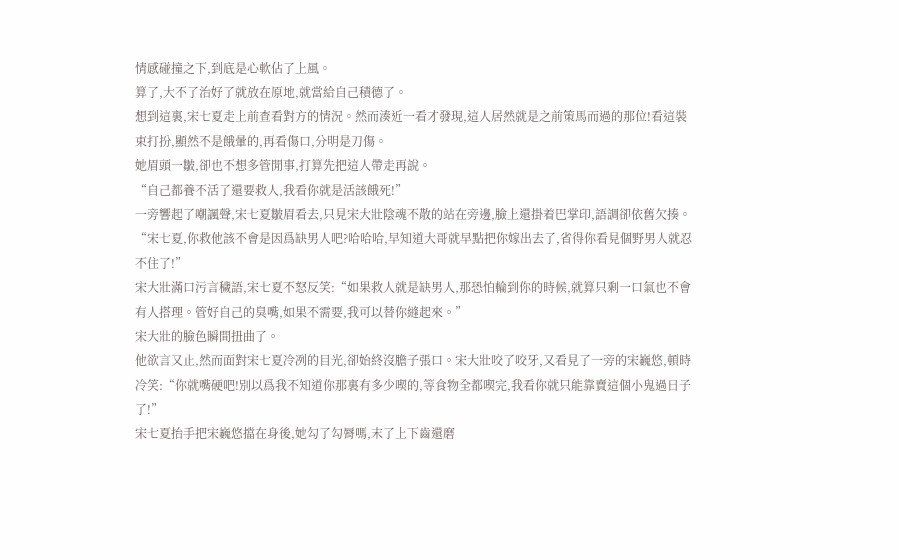情感碰撞之下,到底是心軟佔了上風。
算了,大不了治好了就放在原地,就當給自己積德了。
想到這裏,宋七夏走上前查看對方的情況。然而湊近一看才發現,這人居然就是之前策馬而過的那位!看這裝束打扮,顯然不是餓暈的,再看傷口,分明是刀傷。
她眉頭一皺,卻也不想多管閒事,打算先把這人帶走再說。
“自己都養不活了還要救人,我看你就是活該餓死!”
一旁響起了嘲諷聲,宋七夏皺眉看去,只見宋大壯陰魂不散的站在旁邊,臉上還掛着巴掌印,語調卻依舊欠揍。
“宋七夏,你救他該不會是因爲缺男人吧?哈哈哈,早知道大哥就早點把你嫁出去了,省得你看見個野男人就忍不住了!”
宋大壯滿口污言穢語,宋七夏不怒反笑:“如果救人就是缺男人,那恐怕輪到你的時候,就算只剩一口氣也不會有人搭理。管好自己的臭嘴,如果不需要,我可以替你縫起來。”
宋大壯的臉色瞬間扭曲了。
他欲言又止,然而面對宋七夏冷冽的目光,卻始終沒膽子張口。宋大壯咬了咬牙,又看見了一旁的宋巍悠,頓時冷笑:“你就嘴硬吧!別以爲我不知道你那裏有多少喫的,等食物全都喫完,我看你就只能靠賣這個小鬼過日子了!”
宋七夏抬手把宋巍悠擋在身後,她勾了勾脣嗎,末了上下齒還磨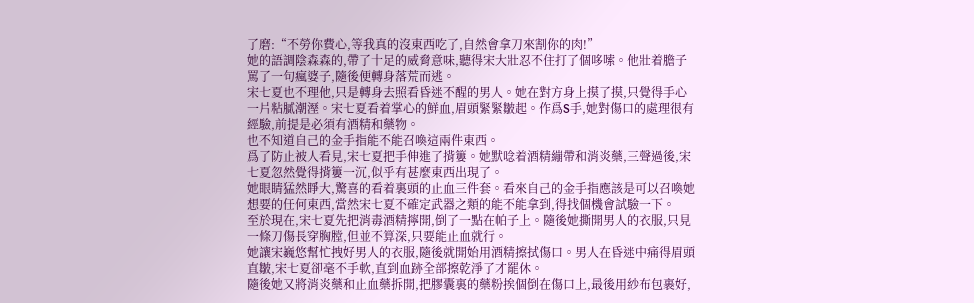了磨:“不勞你費心,等我真的沒東西吃了,自然會拿刀來割你的肉!”
她的語調陰森森的,帶了十足的威脅意味,聽得宋大壯忍不住打了個哆嗦。他壯着膽子罵了一句瘋婆子,隨後便轉身落荒而逃。
宋七夏也不理他,只是轉身去照看昏迷不醒的男人。她在對方身上摸了摸,只覺得手心一片粘膩潮溼。宋七夏看着掌心的鮮血,眉頭緊緊皺起。作爲S手,她對傷口的處理很有經驗,前提是必須有酒精和藥物。
也不知道自己的金手指能不能召喚這兩件東西。
爲了防止被人看見,宋七夏把手伸進了揹簍。她默唸着酒精繃帶和消炎藥,三聲過後,宋七夏忽然覺得揹簍一沉,似乎有甚麼東西出現了。
她眼睛猛然睜大,驚喜的看着裏頭的止血三件套。看來自己的金手指應該是可以召喚她想要的任何東西,當然宋七夏不確定武器之類的能不能拿到,得找個機會試驗一下。
至於現在,宋七夏先把消毒酒精擰開,倒了一點在帕子上。隨後她撕開男人的衣服,只見一條刀傷長穿胸膛,但並不算深,只要能止血就行。
她讓宋巍悠幫忙拽好男人的衣服,隨後就開始用酒精擦拭傷口。男人在昏迷中痛得眉頭直皺,宋七夏卻毫不手軟,直到血跡全部擦乾淨了才罷休。
隨後她又將消炎藥和止血藥拆開,把膠囊裏的藥粉挨個倒在傷口上,最後用紗布包裹好,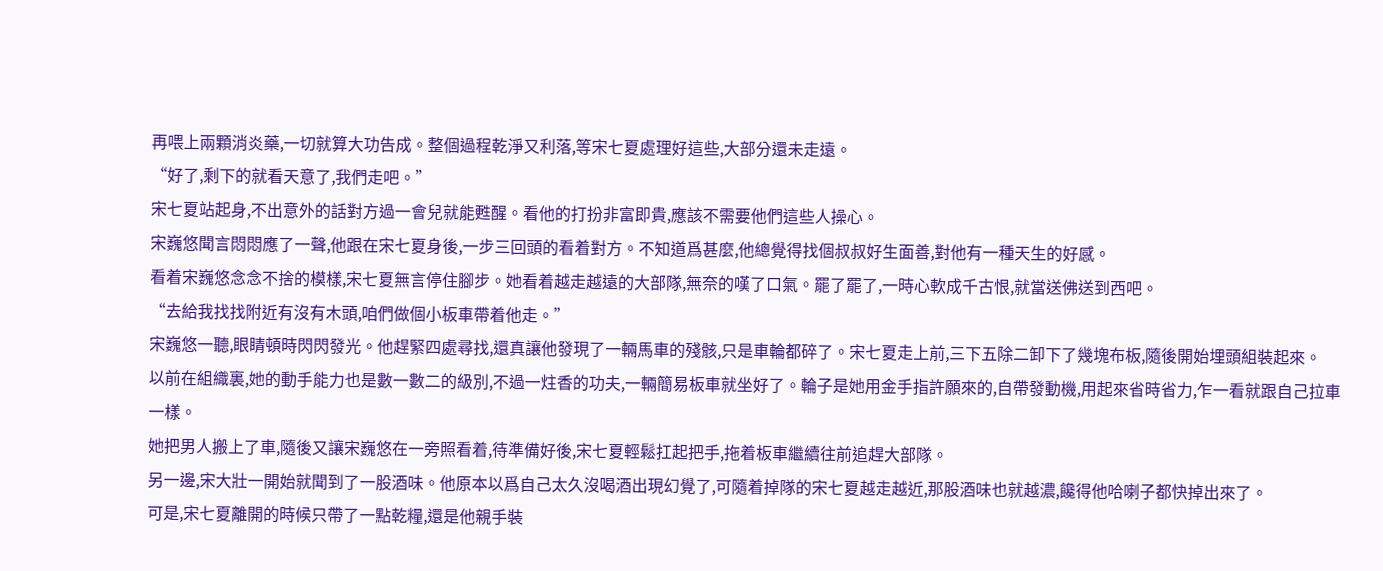再喂上兩顆消炎藥,一切就算大功告成。整個過程乾淨又利落,等宋七夏處理好這些,大部分還未走遠。
“好了,剩下的就看天意了,我們走吧。”
宋七夏站起身,不出意外的話對方過一會兒就能甦醒。看他的打扮非富即貴,應該不需要他們這些人操心。
宋巍悠聞言悶悶應了一聲,他跟在宋七夏身後,一步三回頭的看着對方。不知道爲甚麼,他總覺得找個叔叔好生面善,對他有一種天生的好感。
看着宋巍悠念念不捨的模樣,宋七夏無言停住腳步。她看着越走越遠的大部隊,無奈的嘆了口氣。罷了罷了,一時心軟成千古恨,就當送佛送到西吧。
“去給我找找附近有沒有木頭,咱們做個小板車帶着他走。”
宋巍悠一聽,眼睛頓時閃閃發光。他趕緊四處尋找,還真讓他發現了一輛馬車的殘骸,只是車輪都碎了。宋七夏走上前,三下五除二卸下了幾塊布板,隨後開始埋頭組裝起來。
以前在組織裏,她的動手能力也是數一數二的級別,不過一炷香的功夫,一輛簡易板車就坐好了。輪子是她用金手指許願來的,自帶發動機,用起來省時省力,乍一看就跟自己拉車一樣。
她把男人搬上了車,隨後又讓宋巍悠在一旁照看着,待準備好後,宋七夏輕鬆扛起把手,拖着板車繼續往前追趕大部隊。
另一邊,宋大壯一開始就聞到了一股酒味。他原本以爲自己太久沒喝酒出現幻覺了,可隨着掉隊的宋七夏越走越近,那股酒味也就越濃,饞得他哈喇子都快掉出來了。
可是,宋七夏離開的時候只帶了一點乾糧,還是他親手裝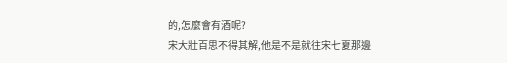的,怎麼會有酒呢?
宋大壯百思不得其解,他是不是就往宋七夏那邊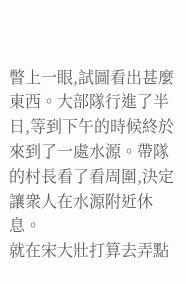瞥上一眼,試圖看出甚麼東西。大部隊行進了半日,等到下午的時候終於來到了一處水源。帶隊的村長看了看周圍,決定讓衆人在水源附近休息。
就在宋大壯打算去弄點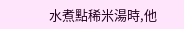水煮點稀米湯時,他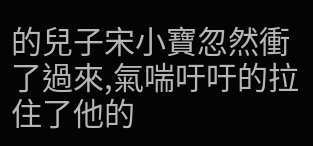的兒子宋小寶忽然衝了過來,氣喘吁吁的拉住了他的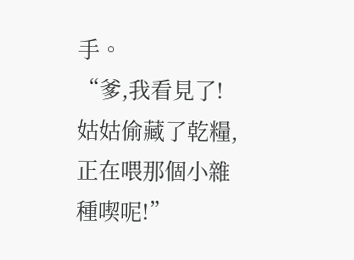手。
“爹,我看見了!姑姑偷藏了乾糧,正在喂那個小雜種喫呢!”